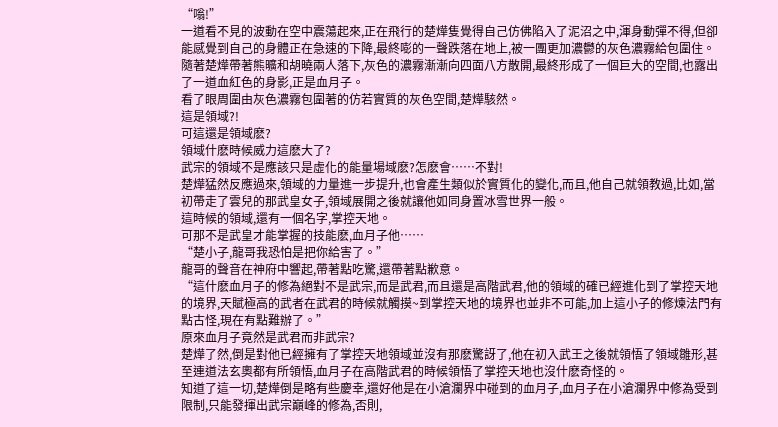“嗡!”
一道看不見的波動在空中震蕩起來,正在飛行的楚燁隻覺得自己仿佛陷入了泥沼之中,渾身動彈不得,但卻能感覺到自己的身體正在急速的下降,最終嘭的一聲跌落在地上,被一團更加濃鬱的灰色濃霧給包圍住。
隨著楚燁帶著熊曠和胡曉兩人落下,灰色的濃霧漸漸向四面八方散開,最終形成了一個巨大的空間,也露出了一道血紅色的身影,正是血月子。
看了眼周圍由灰色濃霧包圍著的仿若實質的灰色空間,楚燁駭然。
這是領域?!
可這還是領域麽?
領域什麽時候威力這麽大了?
武宗的領域不是應該只是虛化的能量場域麽?怎麽會……不對!
楚燁猛然反應過來,領域的力量進一步提升,也會產生類似於實質化的變化,而且,他自己就領教過,比如,當初帶走了雲兒的那武皇女子,領域展開之後就讓他如同身置冰雪世界一般。
這時候的領域,還有一個名字,掌控天地。
可那不是武皇才能掌握的技能麽,血月子他……
“楚小子,龍哥我恐怕是把你給害了。”
龍哥的聲音在神府中響起,帶著點吃驚,還帶著點歉意。
“這什麽血月子的修為絕對不是武宗,而是武君,而且還是高階武君,他的領域的確已經進化到了掌控天地的境界,天賦極高的武者在武君的時候就觸摸~到掌控天地的境界也並非不可能,加上這小子的修煉法門有點古怪,現在有點難辦了。”
原來血月子竟然是武君而非武宗?
楚燁了然,倒是對他已經擁有了掌控天地領域並沒有那麽驚訝了,他在初入武王之後就領悟了領域雛形,甚至連道法玄奧都有所領悟,血月子在高階武君的時候領悟了掌控天地也沒什麽奇怪的。
知道了這一切,楚燁倒是略有些慶幸,還好他是在小滄瀾界中碰到的血月子,血月子在小滄瀾界中修為受到限制,只能發揮出武宗巔峰的修為,否則,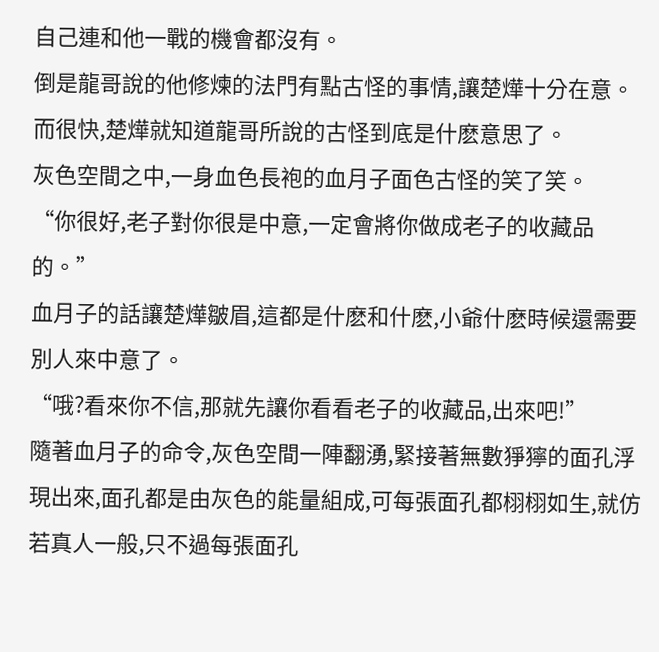自己連和他一戰的機會都沒有。
倒是龍哥說的他修煉的法門有點古怪的事情,讓楚燁十分在意。
而很快,楚燁就知道龍哥所說的古怪到底是什麽意思了。
灰色空間之中,一身血色長袍的血月子面色古怪的笑了笑。
“你很好,老子對你很是中意,一定會將你做成老子的收藏品的。”
血月子的話讓楚燁皺眉,這都是什麽和什麽,小爺什麽時候還需要別人來中意了。
“哦?看來你不信,那就先讓你看看老子的收藏品,出來吧!”
隨著血月子的命令,灰色空間一陣翻湧,緊接著無數猙獰的面孔浮現出來,面孔都是由灰色的能量組成,可每張面孔都栩栩如生,就仿若真人一般,只不過每張面孔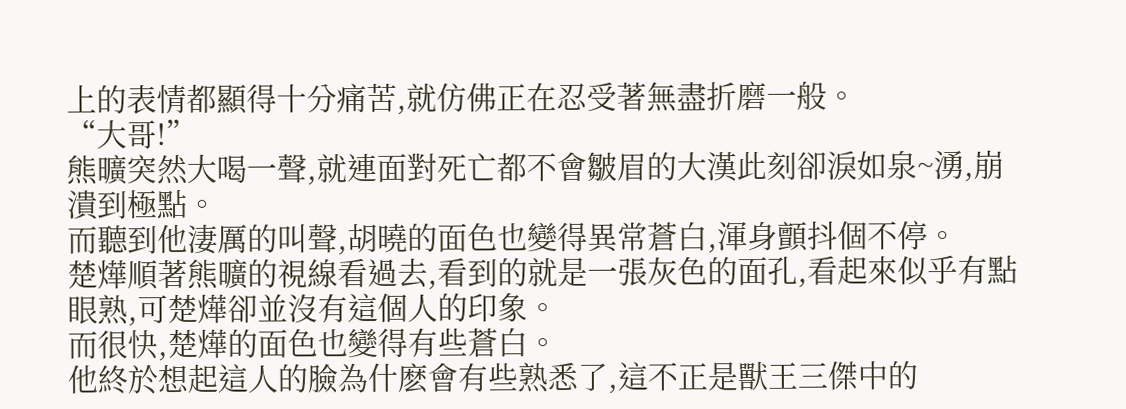上的表情都顯得十分痛苦,就仿佛正在忍受著無盡折磨一般。
“大哥!”
熊曠突然大喝一聲,就連面對死亡都不會皺眉的大漢此刻卻淚如泉~湧,崩潰到極點。
而聽到他淒厲的叫聲,胡曉的面色也變得異常蒼白,渾身顫抖個不停。
楚燁順著熊曠的視線看過去,看到的就是一張灰色的面孔,看起來似乎有點眼熟,可楚燁卻並沒有這個人的印象。
而很快,楚燁的面色也變得有些蒼白。
他終於想起這人的臉為什麽會有些熟悉了,這不正是獸王三傑中的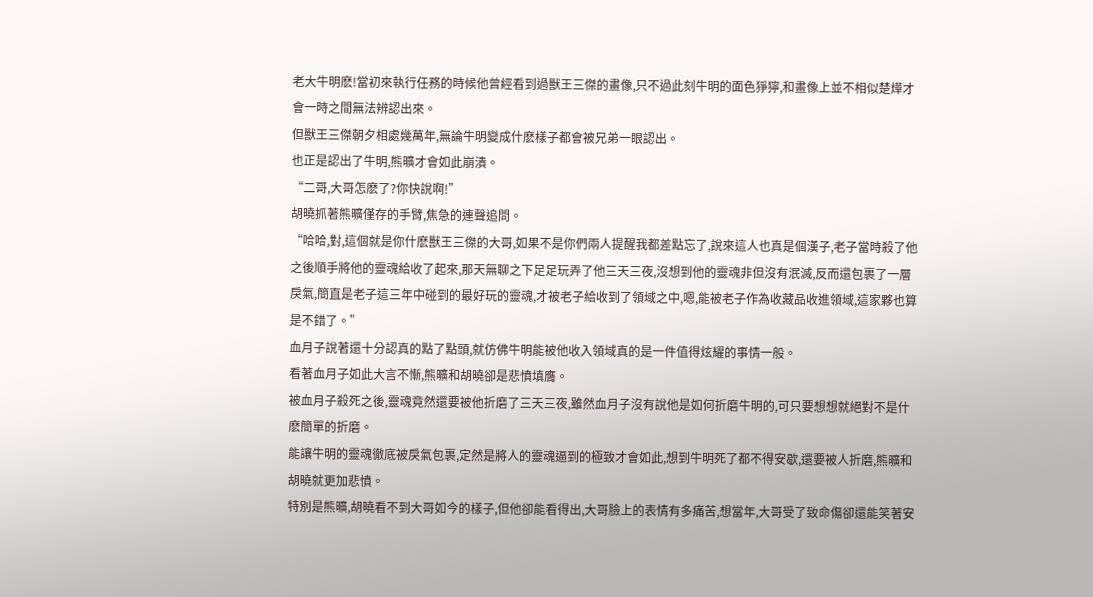老大牛明麽!當初來執行任務的時候他曾經看到過獸王三傑的畫像,只不過此刻牛明的面色猙獰,和畫像上並不相似楚燁才會一時之間無法辨認出來。
但獸王三傑朝夕相處幾萬年,無論牛明變成什麽樣子都會被兄弟一眼認出。
也正是認出了牛明,熊曠才會如此崩潰。
“二哥,大哥怎麽了?你快說啊!”
胡曉抓著熊曠僅存的手臂,焦急的連聲追問。
“哈哈,對,這個就是你什麽獸王三傑的大哥,如果不是你們兩人提醒我都差點忘了,說來這人也真是個漢子,老子當時殺了他之後順手將他的靈魂給收了起來,那天無聊之下足足玩弄了他三天三夜,沒想到他的靈魂非但沒有泯滅,反而還包裹了一層戾氣,簡直是老子這三年中碰到的最好玩的靈魂,才被老子給收到了領域之中,嗯,能被老子作為收藏品收進領域,這家夥也算是不錯了。”
血月子說著還十分認真的點了點頭,就仿佛牛明能被他收入領域真的是一件值得炫耀的事情一般。
看著血月子如此大言不慚,熊曠和胡曉卻是悲憤填膺。
被血月子殺死之後,靈魂竟然還要被他折磨了三天三夜,雖然血月子沒有說他是如何折磨牛明的,可只要想想就絕對不是什麽簡單的折磨。
能讓牛明的靈魂徹底被戾氣包裹,定然是將人的靈魂逼到的極致才會如此,想到牛明死了都不得安歇,還要被人折磨,熊曠和胡曉就更加悲憤。
特別是熊曠,胡曉看不到大哥如今的樣子,但他卻能看得出,大哥臉上的表情有多痛苦,想當年,大哥受了致命傷卻還能笑著安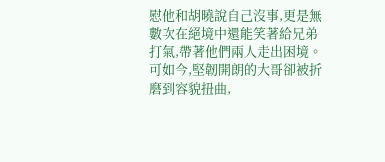慰他和胡曉說自己沒事,更是無數次在絕境中還能笑著給兄弟打氣,帶著他們兩人走出困境。
可如今,堅韌開朗的大哥卻被折磨到容貌扭曲,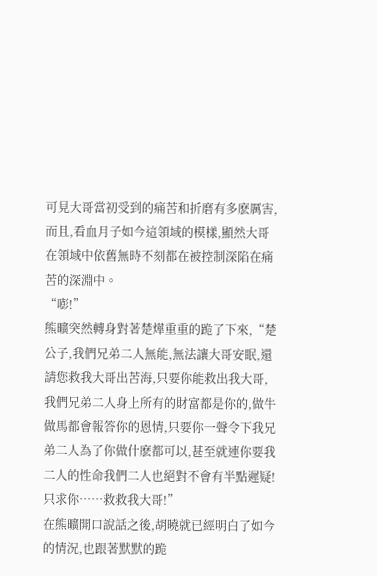可見大哥當初受到的痛苦和折磨有多麽厲害,而且,看血月子如今這領域的模樣,顯然大哥在領域中依舊無時不刻都在被控制深陷在痛苦的深淵中。
“嘭!”
熊曠突然轉身對著楚燁重重的跪了下來,“楚公子,我們兄弟二人無能,無法讓大哥安眠,還請您救我大哥出苦海,只要你能救出我大哥,我們兄弟二人身上所有的財富都是你的,做牛做馬都會報答你的恩情,只要你一聲令下我兄弟二人為了你做什麽都可以,甚至就連你要我二人的性命我們二人也絕對不會有半點遲疑!只求你……救救我大哥!”
在熊曠開口說話之後,胡曉就已經明白了如今的情況,也跟著默默的跪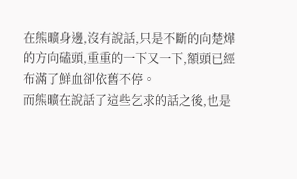在熊曠身邊,沒有說話,只是不斷的向楚燁的方向磕頭,重重的一下又一下,額頭已經布滿了鮮血卻依舊不停。
而熊曠在說話了這些乞求的話之後,也是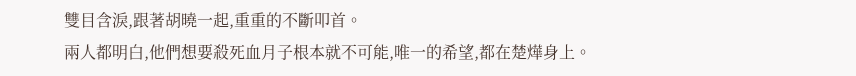雙目含淚,跟著胡曉一起,重重的不斷叩首。
兩人都明白,他們想要殺死血月子根本就不可能,唯一的希望,都在楚燁身上。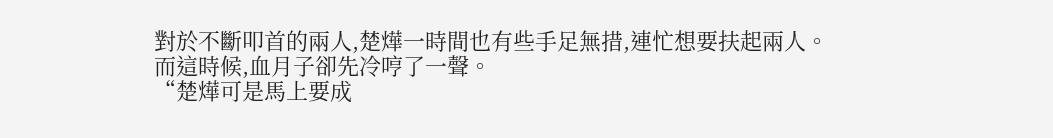對於不斷叩首的兩人,楚燁一時間也有些手足無措,連忙想要扶起兩人。
而這時候,血月子卻先冷哼了一聲。
“楚燁可是馬上要成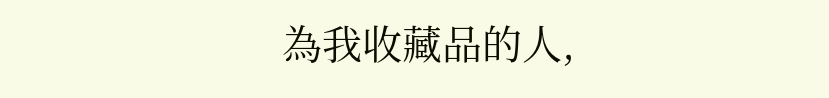為我收藏品的人,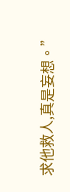求他救人,真是妄想。”